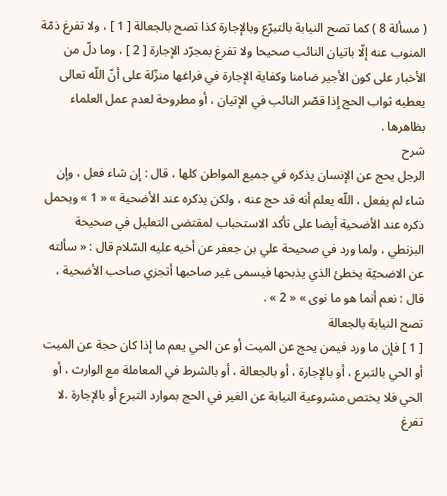( مسألة 8 ) كما تصح النيابة بالتبرّع وبالإجارة كذا تصح بالجعالة [ 1 ] ، ولا تفرغ ذمّة المنوب عنه إلّا باتيان النائب صحيحا ولا تفرغ بمجرّد الإجارة [ 2 ] ، وما دلّ من الأخبار على كون الأجير ضامنا وكفاية الإجارة في فراغها منزّلة على أنّ اللّه تعالى يعطيه ثواب الحج إذا قصّر النائب في الإتيان ، أو مطروحة لعدم عمل العلماء بظاهرها .
شرح
الرجل يحج عن الإنسان يذكره في جميع المواطن كلها ، قال : إن شاء فعل ، وإن شاء لم يفعل ، اللّه يعلم أنه قد حج عنه ، ولكن يذكره عند الأضحية » « 1 » ويحمل ذكره عند الأضحية أيضا على تأكد الاستحباب لمقتضى التعليل في صحيحة البزنطي ، ولما ورد في صحيحة علي بن جعفر عن أخيه عليه السّلام قال : « سألته عن الاضحيّة يخطئ الذي يذبحها فيسمى غير صاحبها أتجزي صاحب الأضحية ، قال : نعم أنما هو ما نوى » « 2 » .
تصح النيابة بالجعالة
[ 1 ] فإن ما ورد فيمن يحج عن الميت أو عن الحي يعم ما إذا كان حجة عن الميت أو الحي بالتبرع ، أو بالإجارة ، أو بالجعالة ، أو بالشرط في المعاملة مع الوارث ، أو الحي فلا يختص مشروعية النيابة عن الغير في الحج بموارد التبرع أو بالإجارة .لا تفرغ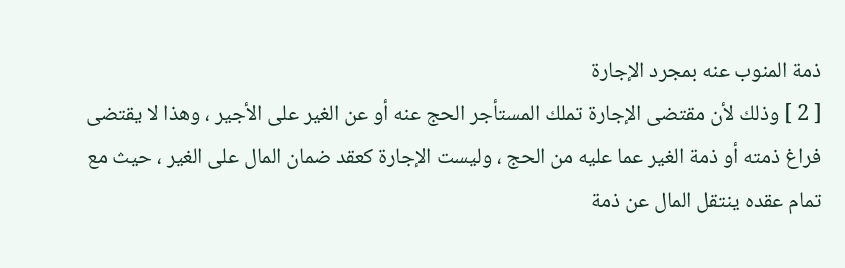ذمة المنوب عنه بمجرد الإجارة
[ 2 ] وذلك لأن مقتضى الإجارة تملك المستأجر الحج عنه أو عن الغير على الأجير ، وهذا لا يقتضى فراغ ذمته أو ذمة الغير عما عليه من الحج ، وليست الإجارة كعقد ضمان المال على الغير ، حيث مع تمام عقده ينتقل المال عن ذمة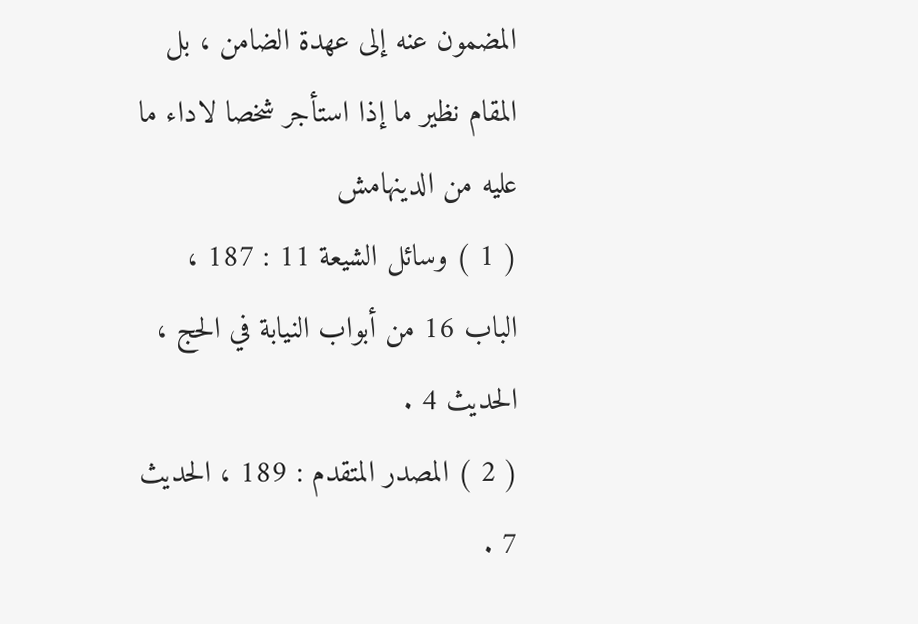المضمون عنه إلى عهدة الضامن ، بل المقام نظير ما إذا استأجر شخصا لاداء ما عليه من الدينهامش
( 1 ) وسائل الشيعة 11 : 187 ، الباب 16 من أبواب النيابة في الحج ، الحديث 4 .
( 2 ) المصدر المتقدم : 189 ، الحديث 7 .